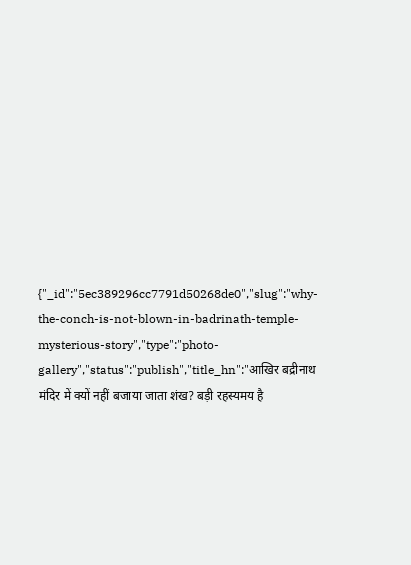{"_id":"5ec389296cc7791d50268de0","slug":"why-the-conch-is-not-blown-in-badrinath-temple-mysterious-story","type":"photo-gallery","status":"publish","title_hn":"आखिर बद्रीनाथ मंदिर में क्यों नहीं बजाया जाता शंख? बड़ी रहस्यमय है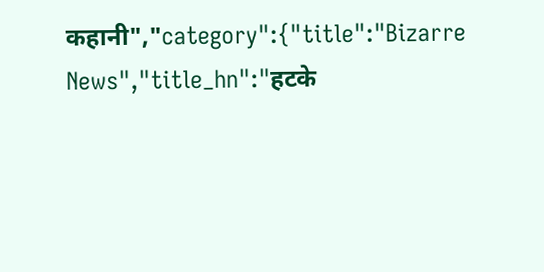कहानी","category":{"title":"Bizarre News","title_hn":"हटके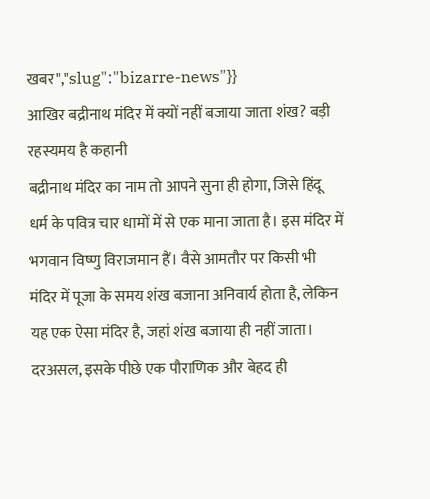खबर","slug":"bizarre-news"}}
आखिर बद्रीनाथ मंदिर में क्यों नहीं बजाया जाता शंख? बड़ी रहस्यमय है कहानी
बद्रीनाथ मंदिर का नाम तो आपने सुना ही होगा, जिसे हिंदू धर्म के पवित्र चार धामों में से एक माना जाता है। इस मंदिर में भगवान विष्णु विराजमान हैं। वैसे आमतौर पर किसी भी मंदिर में पूजा के समय शंख बजाना अनिवार्य होता है, लेकिन यह एक ऐसा मंदिर है, जहां शंख बजाया ही नहीं जाता। दरअसल, इसके पीछे एक पौराणिक और बेहद ही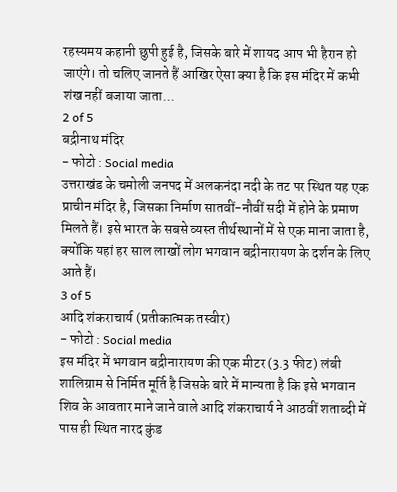रहस्यमय कहानी छुपी हुई है, जिसके बारे में शायद आप भी हैरान हो जाएंगे। तो चलिए जानते हैं आखिर ऐसा क्या है कि इस मंदिर में कभी शंख नहीं बजाया जाता...
2 of 5
बद्रीनाथ मंदिर
- फोटो : Social media
उत्तराखंड के चमोली जनपद में अलकनंदा नदी के तट पर स्थित यह एक प्राचीन मंदिर है, जिसका निर्माण सातवीं-नौवीं सदी में होने के प्रमाण मिलते हैं। इसे भारत के सबसे व्यस्त तीर्थस्थानों में से एक माना जाता है, क्योंकि यहां हर साल लाखों लोग भगवान बद्रीनारायण के दर्शन के लिए आते हैं।
3 of 5
आदि शंकराचार्य (प्रतीकात्मक तस्वीर)
- फोटो : Social media
इस मंदिर में भगवान बद्रीनारायण की एक मीटर (3.3 फीट) लंबी शालिग्राम से निर्मित मूर्ति है जिसके बारे में मान्यता है कि इसे भगवान शिव के आवतार माने जाने वाले आदि शंकराचार्य ने आठवीं शताब्दी में पास ही स्थित नारद कुंड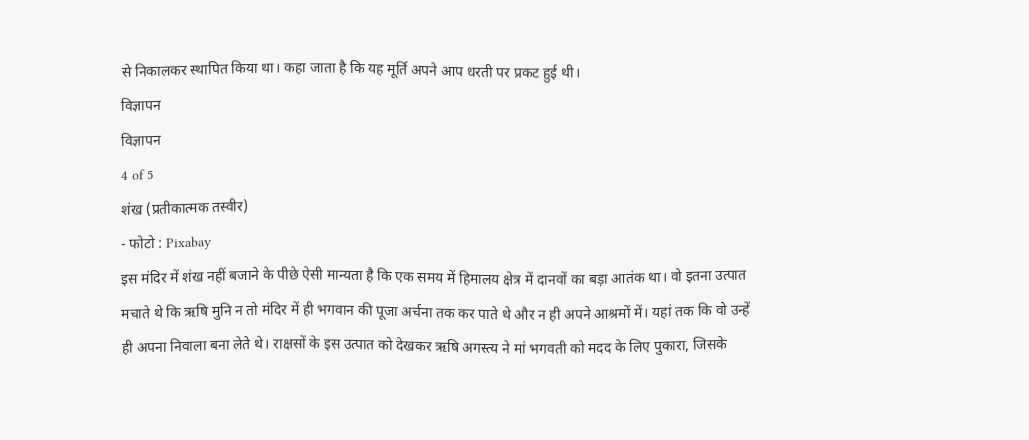से निकालकर स्थापित किया था। कहा जाता है कि यह मूर्ति अपने आप धरती पर प्रकट हुई थी।
विज्ञापन
विज्ञापन
4 of 5
शंख (प्रतीकात्मक तस्वीर)
- फोटो : Pixabay
इस मंदिर में शंख नहीं बजाने के पीछे ऐसी मान्यता है कि एक समय में हिमालय क्षेत्र में दानवों का बड़ा आतंक था। वो इतना उत्पात मचाते थे कि ऋषि मुनि न तो मंदिर में ही भगवान की पूजा अर्चना तक कर पाते थे और न ही अपने आश्रमों में। यहां तक कि वो उन्हें ही अपना निवाला बना लेते थे। राक्षसों के इस उत्पात को देखकर ऋषि अगस्त्य ने मां भगवती को मदद के लिए पुकारा, जिसके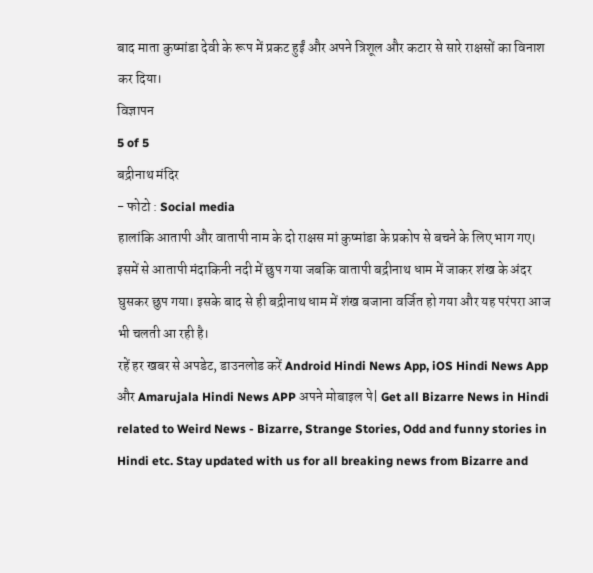बाद माता कुष्मांडा देवी के रूप में प्रकट हुईं और अपने त्रिशूल और कटार से सारे राक्षसों का विनाश कर दिया।
विज्ञापन
5 of 5
बद्रीनाथ मंदिर
- फोटो : Social media
हालांकि आतापी और वातापी नाम के दो राक्षस मां कुष्मांडा के प्रकोप से बचने के लिए भाग गए। इसमें से आतापी मंदाकिनी नदी में छुप गया जबकि वातापी बद्रीनाथ धाम में जाकर शंख के अंदर घुसकर छुप गया। इसके बाद से ही बद्रीनाथ धाम में शंख बजाना वर्जित हो गया और यह परंपरा आज भी चलती आ रही है।
रहें हर खबर से अपडेट, डाउनलोड करें Android Hindi News App, iOS Hindi News App और Amarujala Hindi News APP अपने मोबाइल पे| Get all Bizarre News in Hindi related to Weird News - Bizarre, Strange Stories, Odd and funny stories in Hindi etc. Stay updated with us for all breaking news from Bizarre and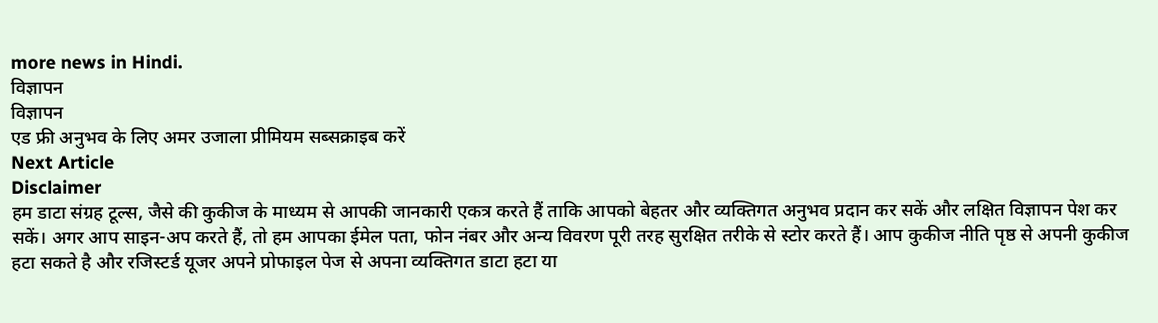more news in Hindi.
विज्ञापन
विज्ञापन
एड फ्री अनुभव के लिए अमर उजाला प्रीमियम सब्सक्राइब करें
Next Article
Disclaimer
हम डाटा संग्रह टूल्स, जैसे की कुकीज के माध्यम से आपकी जानकारी एकत्र करते हैं ताकि आपको बेहतर और व्यक्तिगत अनुभव प्रदान कर सकें और लक्षित विज्ञापन पेश कर सकें। अगर आप साइन-अप करते हैं, तो हम आपका ईमेल पता, फोन नंबर और अन्य विवरण पूरी तरह सुरक्षित तरीके से स्टोर करते हैं। आप कुकीज नीति पृष्ठ से अपनी कुकीज हटा सकते है और रजिस्टर्ड यूजर अपने प्रोफाइल पेज से अपना व्यक्तिगत डाटा हटा या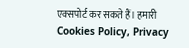एक्सपोर्ट कर सकते हैं। हमारी Cookies Policy, Privacy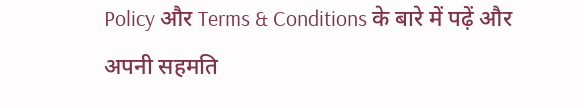Policy और Terms & Conditions के बारे में पढ़ें और अपनी सहमति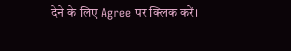देने के लिए Agree पर क्लिक करें।